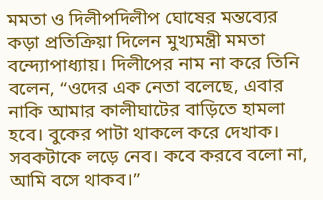মমতা ও দিলীপদিলীপ ঘোষের মন্তব্যের কড়া প্রতিক্রিয়া দিলেন মুখ্যমন্ত্রী মমতা বন্দ্যোপাধ্যায়। দিলীপের নাম না করে তিনি বলেন, “ওদের এক নেতা বলেছে, এবার নাকি আমার কালীঘাটের বাড়িতে হামলা হবে। বুকের পাটা থাকলে করে দেখাক। সবকটাকে লড়ে নেব। কবে করবে বলো না, আমি বসে থাকব।”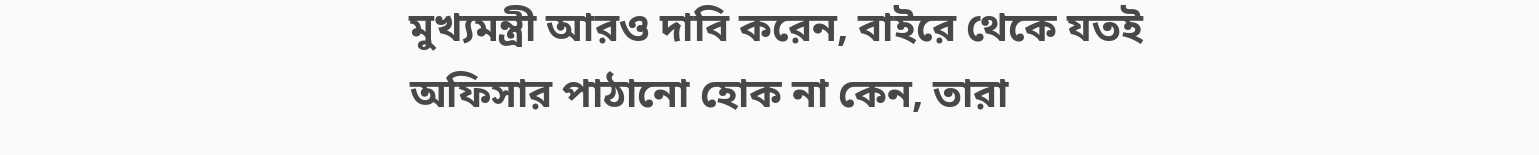মুখ্যমন্ত্রী আরও দাবি করেন, বাইরে থেকে যতই অফিসার পাঠানো হোক না কেন, তারা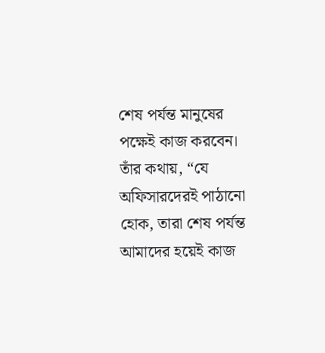শেষ পর্যন্ত মানুষের পক্ষেই কাজ করবেন। তাঁর কথায়, “যে অফিসারদেরই পাঠানো হোক, তারা শেষ পর্যন্ত আমাদের হয়েই কাজ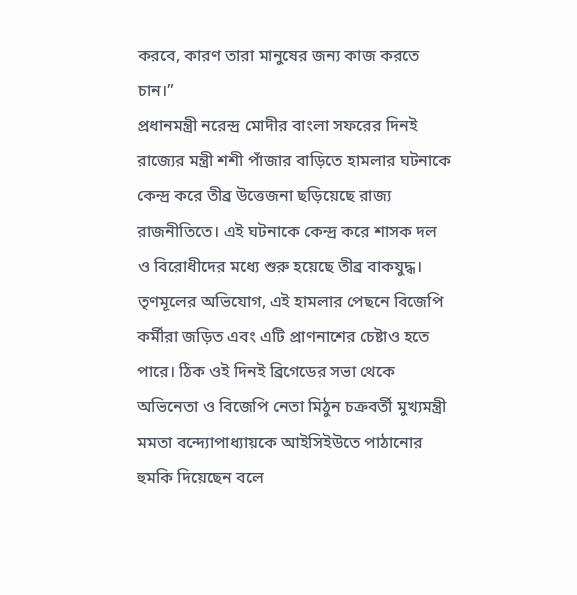করবে, কারণ তারা মানুষের জন্য কাজ করতে চান।”
প্রধানমন্ত্রী নরেন্দ্র মোদীর বাংলা সফরের দিনই রাজ্যের মন্ত্রী শশী পাঁজার বাড়িতে হামলার ঘটনাকে কেন্দ্র করে তীব্র উত্তেজনা ছড়িয়েছে রাজ্য রাজনীতিতে। এই ঘটনাকে কেন্দ্র করে শাসক দল ও বিরোধীদের মধ্যে শুরু হয়েছে তীব্র বাকযুদ্ধ।
তৃণমূলের অভিযোগ, এই হামলার পেছনে বিজেপি কর্মীরা জড়িত এবং এটি প্রাণনাশের চেষ্টাও হতে পারে। ঠিক ওই দিনই ব্রিগেডের সভা থেকে অভিনেতা ও বিজেপি নেতা মিঠুন চক্রবর্তী মুখ্যমন্ত্রী মমতা বন্দ্যোপাধ্যায়কে আইসিইউতে পাঠানোর হুমকি দিয়েছেন বলে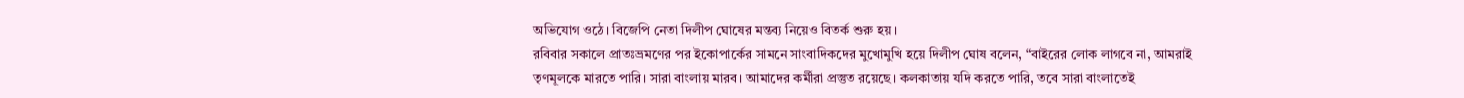অভিযোগ ওঠে। বিজেপি নেতা দিলীপ ঘোষের মন্তব্য নিয়েও বিতর্ক শুরু হয়।
রবিবার সকালে প্রাতঃভ্রমণের পর ইকোপার্কের সামনে সাংবাদিকদের মুখোমুখি হয়ে দিলীপ ঘোষ বলেন, “বাইরের লোক লাগবে না, আমরাই তৃণমূলকে মারতে পারি। সারা বাংলায় মারব। আমাদের কর্মীরা প্রস্তুত রয়েছে। কলকাতায় যদি করতে পারি, তবে সারা বাংলাতেই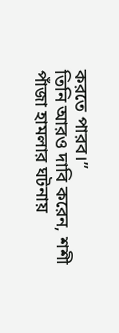করতে পারব।”
তিনি আরও দাবি করেন, শশী পাঁজা হামলার ঘটনায়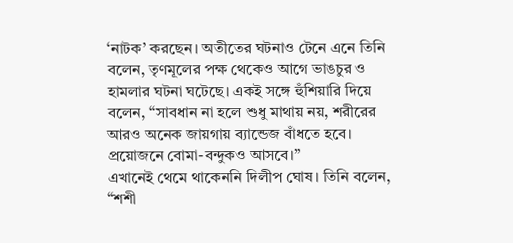‘নাটক’ করছেন। অতীতের ঘটনাও টেনে এনে তিনি বলেন, তৃণমূলের পক্ষ থেকেও আগে ভাঙচুর ও হামলার ঘটনা ঘটেছে। একই সঙ্গে হুঁশিয়ারি দিয়ে বলেন, “সাবধান না হলে শুধু মাথায় নয়, শরীরের আরও অনেক জায়গায় ব্যান্ডেজ বাঁধতে হবে। প্রয়োজনে বোমা-বন্দুকও আসবে।”
এখানেই থেমে থাকেননি দিলীপ ঘোষ। তিনি বলেন, “শশী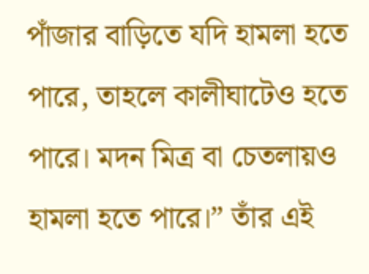পাঁজার বাড়িতে যদি হামলা হতে পারে, তাহলে কালীঘাটেও হতে পারে। মদন মিত্র বা চেতলায়ও হামলা হতে পারে।” তাঁর এই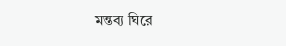মন্তব্য ঘিরে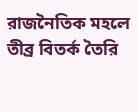রাজনৈতিক মহলে তীব্র বিতর্ক তৈরি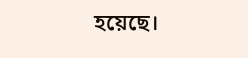হয়েছে।